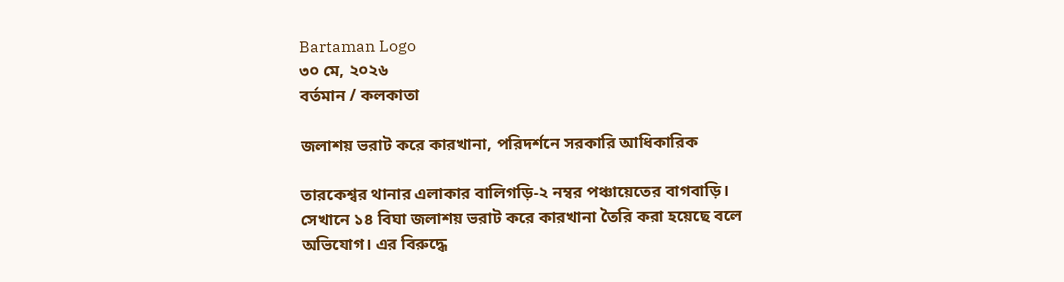Bartaman Logo
৩০ মে, ২০২৬
বর্তমান / কলকাতা

জলাশয় ভরাট করে কারখানা, পরিদর্শনে সরকারি আধিকারিক

তারকেশ্বর থানার এলাকার বালিগড়ি-২ নম্বর পঞ্চায়েতের বাগবাড়ি। সেখানে ১৪ বিঘা জলাশয় ভরাট করে কারখানা তৈরি করা হয়েছে বলে অভিযোগ। এর বিরুদ্ধে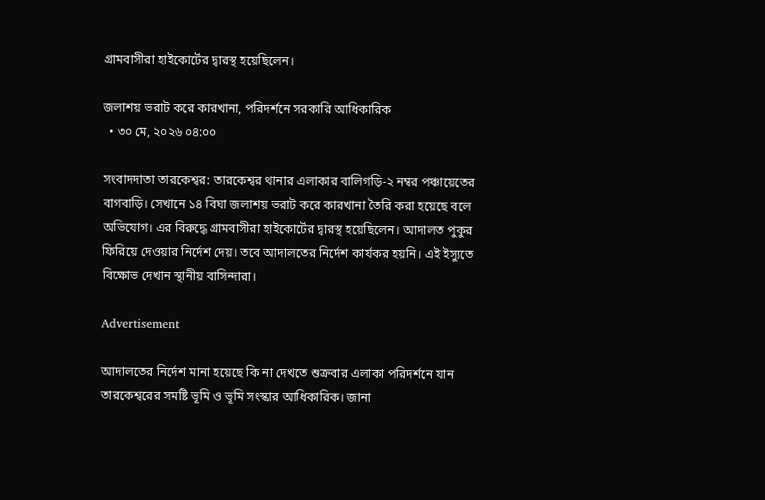গ্রামবাসীরা হাইকোর্টের দ্বারস্থ হয়েছিলেন।

জলাশয় ভরাট করে কারখানা, পরিদর্শনে সরকারি আধিকারিক
  • ৩০ মে, ২০২৬ ০৪:০০

সংবাদদাতা তারকেশ্বর: তারকেশ্বর থানার এলাকার বালিগড়ি-২ নম্বর পঞ্চায়েতের বাগবাড়ি। সেখানে ১৪ বিঘা জলাশয় ভরাট করে কারখানা তৈরি করা হয়েছে বলে অভিযোগ। এর বিরুদ্ধে গ্রামবাসীরা হাইকোর্টের দ্বারস্থ হয়েছিলেন। আদালত পুকুর ফিরিয়ে দেওয়ার নির্দেশ দেয়। তবে আদালতের নির্দেশ কার্যকর হয়নি। এই ইস্যুতে বিক্ষোভ দেখান স্থানীয় বাসিন্দারা।

Advertisement

আদালতের নির্দেশ মানা হয়েছে কি না দেখতে শুক্রবার এলাকা পরিদর্শনে যান তারকেশ্বরের সমষ্টি ভূমি ও ভূমি সংস্কার আধিকারিক। জানা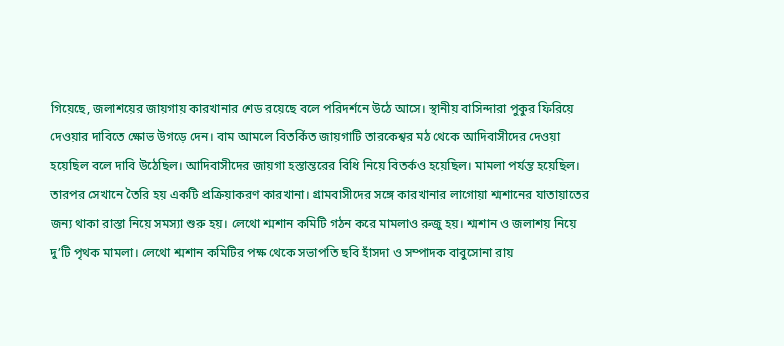গিয়েছে, জলাশয়ের জায়গায় কারখানার শেড রয়েছে বলে পরিদর্শনে উঠে আসে। স্থানীয় বাসিন্দারা পুকুর ফিরিয়ে দেওয়ার দাবিতে ক্ষোভ উগড়ে দেন। বাম আমলে বিতর্কিত জায়গাটি তারকেশ্বর মঠ থেকে আদিবাসীদের দেওয়া হয়েছিল বলে দাবি উঠেছিল। আদিবাসীদের জায়গা হস্তান্তরের বিধি নিয়ে বিতর্কও হয়েছিল। মামলা পর্যন্ত হয়েছিল। তারপর সেখানে তৈরি হয় একটি প্রক্রিয়াকরণ কারখানা। গ্রামবাসীদের সঙ্গে কারখানার লাগোয়া শ্মশানের যাতায়াতের জন্য থাকা রাস্তা নিয়ে সমস্যা শুরু হয়। লেথো শ্মশান কমিটি গঠন করে মামলাও রুজু হয়। শ্মশান ও জলাশয় নিয়ে দু’টি পৃথক মামলা। লেথো শ্মশান কমিটির পক্ষ থেকে সভাপতি ছবি হাঁসদা ও সম্পাদক বাবুসোনা রায়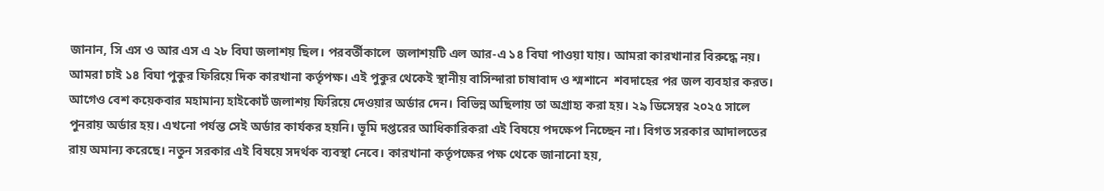জানান, সি এস ও আর এস এ ২৮ বিঘা জলাশয় ছিল। পরবর্তীকালে  জলাশয়টি এল আর-এ ১৪ বিঘা পাওয়া যায়। আমরা কারখানার বিরুদ্ধে নয়। আমরা চাই ১৪ বিঘা পুকুর ফিরিয়ে দিক কারখানা কর্তৃপক্ষ। এই পুকুর থেকেই স্থানীয় বাসিন্দারা চাষাবাদ ও শ্মশানে  শবদাহের পর জল ব্যবহার করত। আগেও বেশ কয়েকবার মহামান্য হাইকোর্ট জলাশয় ফিরিয়ে দেওয়ার অর্ডার দেন। বিভিন্ন অছিলায় তা অগ্রাহ্য করা হয়। ২৯ ডিসেম্বর ২০২৫ সালে পুনরায় অর্ডার হয়। এখনো পর্যন্ত সেই অর্ডার কার্যকর হয়নি। ভূমি দপ্তরের আধিকারিকরা এই বিষয়ে পদক্ষেপ নিচ্ছেন না। বিগত সরকার আদালতের রায় অমান্য করেছে। নতুন সরকার এই বিষয়ে সদর্থক ব্যবস্থা নেবে। কারখানা কর্তৃপক্ষের পক্ষ থেকে জানানো হয়,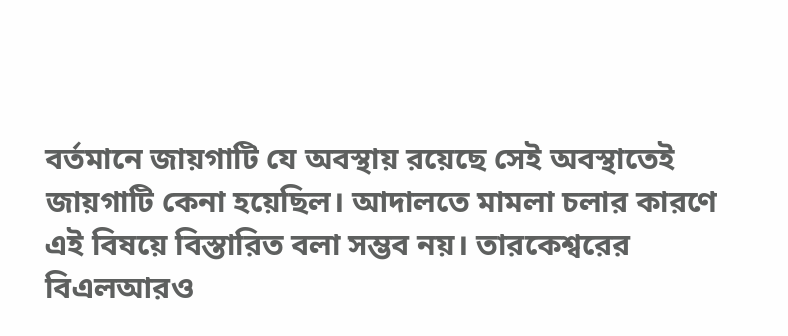বর্তমানে জায়গাটি যে অবস্থায় রয়েছে সেই অবস্থাতেই জায়গাটি কেনা হয়েছিল। আদালতে মামলা চলার কারণে এই বিষয়ে বিস্তারিত বলা সম্ভব নয়। তারকেশ্বরের বিএলআরও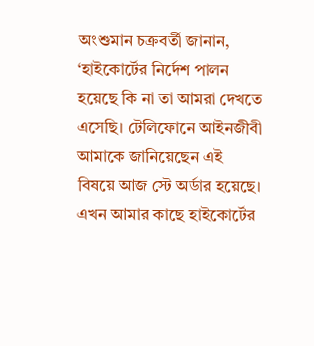অংশুমান চক্রবর্তী জানান, ‘হাইকোর্টের নির্দেশ পালন হয়েছে কি না তা আমরা দেখতে এসেছি। টেলিফোনে আইনজীবী আমাকে জানিয়েছেন এই বিষয়ে আজ স্টে অর্ডার হয়েছে। এখন আমার কাছে হাইকোর্টের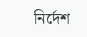নির্দেশ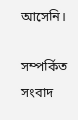আসেনি।

সম্পর্কিত সংবাদ